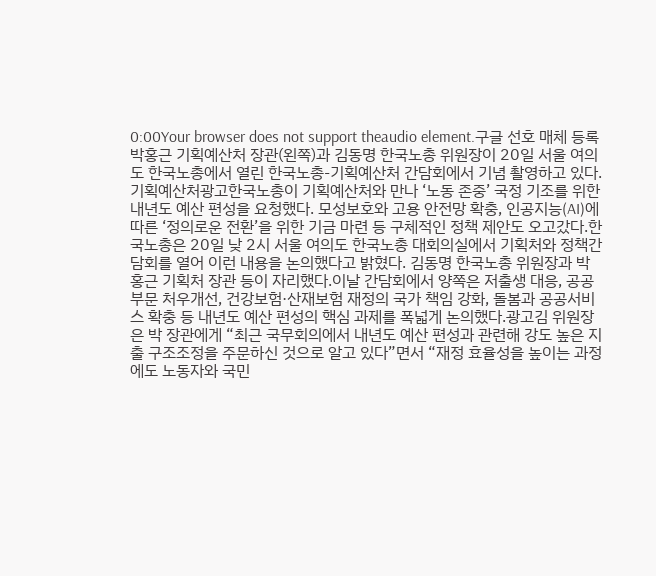0:00Your browser does not support theaudio element.구글 선호 매체 등록박홍근 기획예산처 장관(왼쪽)과 김동명 한국노총 위원장이 20일 서울 여의도 한국노총에서 열린 한국노총-기획예산처 간담회에서 기념 촬영하고 있다. 기획예산처광고한국노총이 기획예산처와 만나 ‘노동 존중’ 국정 기조를 위한 내년도 예산 편성을 요청했다. 모성보호와 고용 안전망 확충, 인공지능(AI)에 따른 ‘정의로운 전환’을 위한 기금 마련 등 구체적인 정책 제안도 오고갔다.한국노총은 20일 낮 2시 서울 여의도 한국노총 대회의실에서 기획처와 정책간담회를 열어 이런 내용을 논의했다고 밝혔다. 김동명 한국노총 위원장과 박홍근 기획처 장관 등이 자리했다.이날 간담회에서 양쪽은 저출생 대응, 공공부문 처우개선, 건강보험·산재보험 재정의 국가 책임 강화, 돌봄과 공공서비스 확충 등 내년도 예산 편성의 핵심 과제를 폭넓게 논의했다.광고김 위원장은 박 장관에게 “최근 국무회의에서 내년도 예산 편성과 관련해 강도 높은 지출 구조조정을 주문하신 것으로 알고 있다”면서 “재정 효율성을 높이는 과정에도 노동자와 국민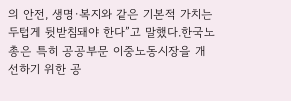의 안전, 생명·복지와 같은 기본적 가치는 두텁게 뒷받침돼야 한다”고 말했다.한국노총은 특히 공공부문 이중노동시장을 개선하기 위한 공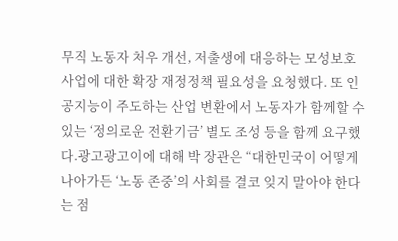무직 노동자 처우 개선, 저출생에 대응하는 모성보호 사업에 대한 확장 재정정책 필요성을 요청했다. 또 인공지능이 주도하는 산업 변환에서 노동자가 함께할 수 있는 ‘정의로운 전환기금’ 별도 조성 등을 함께 요구했다.광고광고이에 대해 박 장관은 “대한민국이 어떻게 나아가든 ‘노동 존중’의 사회를 결코 잊지 말아야 한다는 점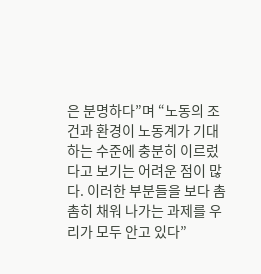은 분명하다”며 “노동의 조건과 환경이 노동계가 기대하는 수준에 충분히 이르렀다고 보기는 어려운 점이 많다. 이러한 부분들을 보다 촘촘히 채워 나가는 과제를 우리가 모두 안고 있다”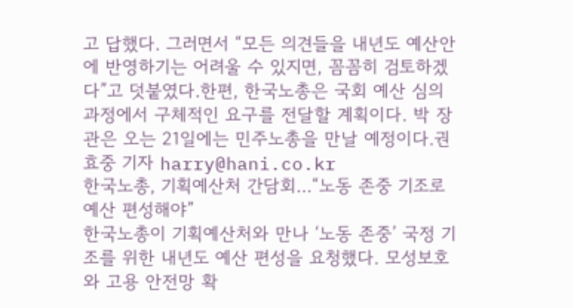고 답했다. 그러면서 “모든 의견들을 내년도 예산안에 반영하기는 어려울 수 있지면, 꼼꼼히 검토하겠다”고 덧붙였다.한편, 한국노총은 국회 예산 심의 과정에서 구체적인 요구를 전달할 계획이다. 박 장관은 오는 21일에는 민주노총을 만날 예정이다.권효중 기자 harry@hani.co.kr
한국노총, 기획예산처 간담회…“노동 존중 기조로 예산 편성해야”
한국노총이 기획예산처와 만나 ‘노동 존중’ 국정 기조를 위한 내년도 예산 편성을 요청했다. 모성보호와 고용 안전망 확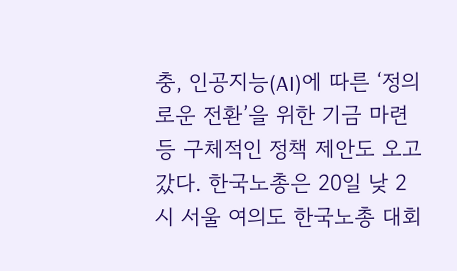충, 인공지능(AI)에 따른 ‘정의로운 전환’을 위한 기금 마련 등 구체적인 정책 제안도 오고갔다. 한국노총은 20일 낮 2시 서울 여의도 한국노총 대회